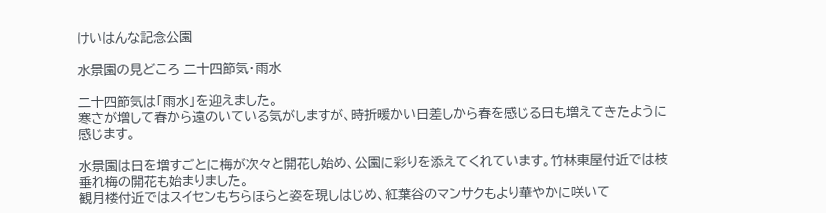けいはんな記念公園

水景園の見どころ 二十四節気・雨水

二十四節気は「雨水」を迎えました。
寒さが増して春から遠のいている気がしますが、時折暖かい日差しから春を感じる日も増えてきたように感じます。

水景園は日を増すごとに梅が次々と開花し始め、公園に彩りを添えてくれています。竹林東屋付近では枝垂れ梅の開花も始まりました。
観月楼付近ではスイセンもちらほらと姿を現しはじめ、紅葉谷のマンサクもより華やかに咲いて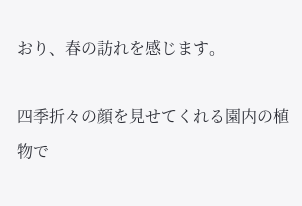おり、春の訪れを感じます。

四季折々の顔を見せてくれる園内の植物で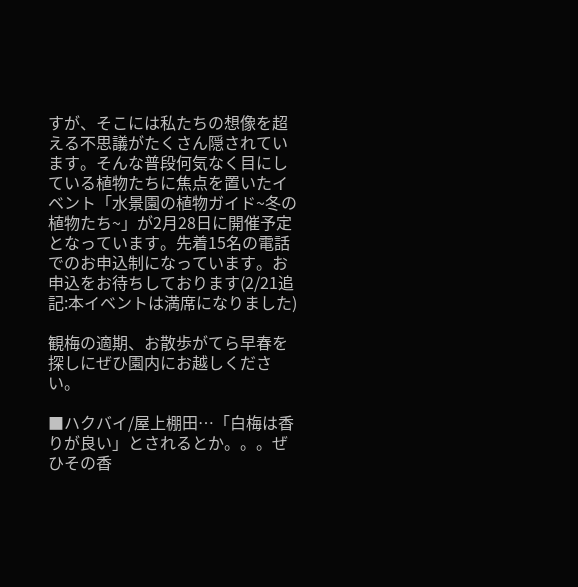すが、そこには私たちの想像を超える不思議がたくさん隠されています。そんな普段何気なく目にしている植物たちに焦点を置いたイベント「水景園の植物ガイド~冬の植物たち~」が2月28日に開催予定となっています。先着15名の電話でのお申込制になっています。お申込をお待ちしております(2/21追記:本イベントは満席になりました)

観梅の適期、お散歩がてら早春を探しにぜひ園内にお越しください。

■ハクバイ/屋上棚田…「白梅は香りが良い」とされるとか。。。ぜひその香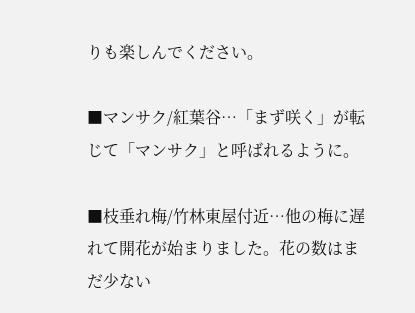りも楽しんでください。

■マンサク/紅葉谷…「まず咲く」が転じて「マンサク」と呼ばれるように。

■枝垂れ梅/竹林東屋付近…他の梅に遅れて開花が始まりました。花の数はまだ少ない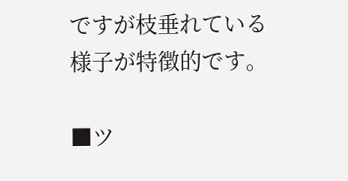ですが枝垂れている様子が特徴的です。

■ツ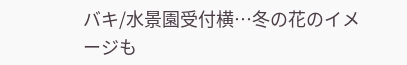バキ/水景園受付横…冬の花のイメージも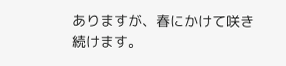ありますが、春にかけて咲き続けます。